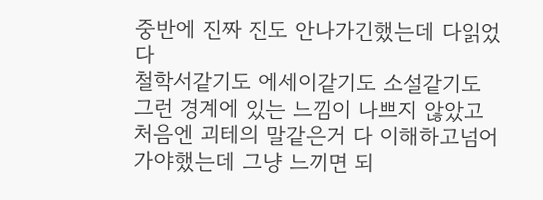중반에 진짜 진도 안나가긴했는데 다읽었다
철학서같기도 에세이같기도 소설같기도 그런 경계에 있는 느낌이 나쁘지 않았고
처음엔 괴테의 말같은거 다 이해하고넘어가야했는데 그냥 느끼면 되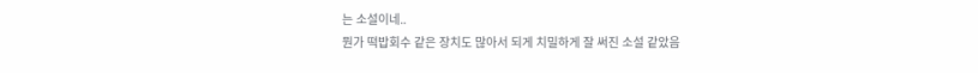는 소설이네..
뭔가 떡밥회수 같은 장치도 많아서 되게 치밀하게 잘 써진 소설 같았음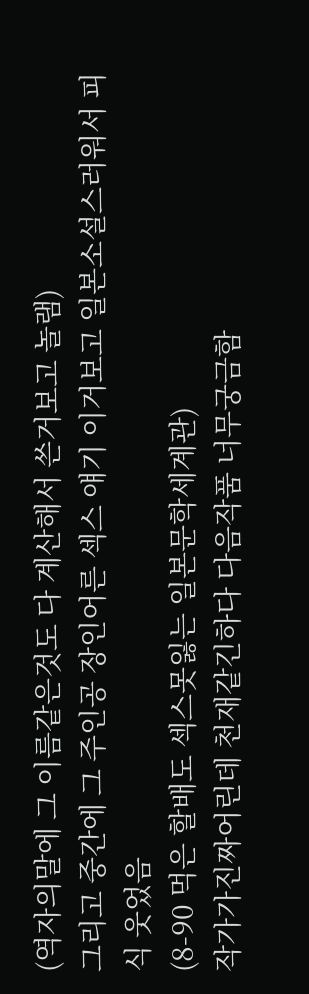(역자의말에 그 이름같은것도 다 계산해서 쓴거보고 놀램)
그리고 중간에 그 주인공 장인어른 섹스 얘기 이거보고 일본소설스러워서 피식 웃었음
(8-90 먹은 할배도 섹스못잃는 일본문학세계관)
작가가진짜어린데 천재같긴하다 다음작품 너무궁금함